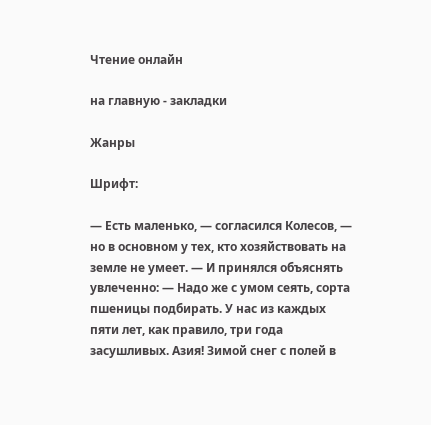Чтение онлайн

на главную - закладки

Жанры

Шрифт:

— Есть маленько, — согласился Колесов, — но в основном у тех, кто хозяйствовать на земле не умеет. — И принялся объяснять увлеченно: — Надо же с умом сеять, сорта пшеницы подбирать. У нас из каждых пяти лет, как правило, три года засушливых. Азия! Зимой снег с полей в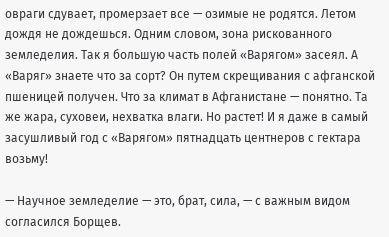овраги сдувает, промерзает все — озимые не родятся. Летом дождя не дождешься. Одним словом, зона рискованного земледелия. Так я большую часть полей «Варягом» засеял. А «Варяг» знаете что за сорт? Он путем скрещивания с афганской пшеницей получен. Что за климат в Афганистане — понятно. Та же жара, суховеи, нехватка влаги. Но растет! И я даже в самый засушливый год с «Варягом» пятнадцать центнеров с гектара возьму!

— Научное земледелие — это, брат, сила, — с важным видом согласился Борщев.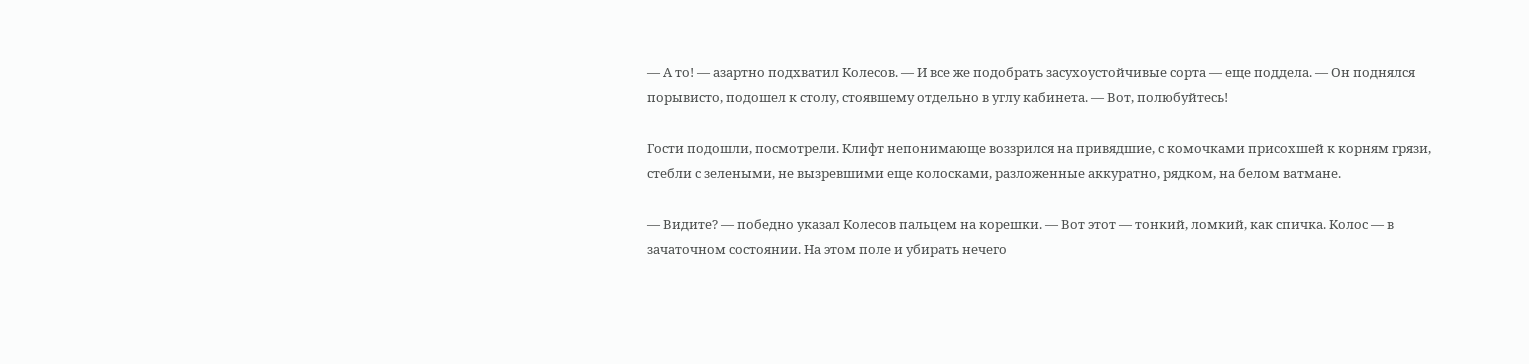— А то! — азартно подхватил Колесов. — И все же подобрать засухоустойчивые сорта — еще поддела. — Он поднялся порывисто, подошел к столу, стоявшему отдельно в углу кабинета. — Вот, полюбуйтесь!

Гости подошли, посмотрели. Клифт непонимающе воззрился на привядшие, с комочками присохшей к корням грязи, стебли с зелеными, не вызревшими еще колосками, разложенные аккуратно, рядком, на белом ватмане.

— Видите? — победно указал Колесов пальцем на корешки. — Вот этот — тонкий, ломкий, как спичка. Колос — в зачаточном состоянии. На этом поле и убирать нечего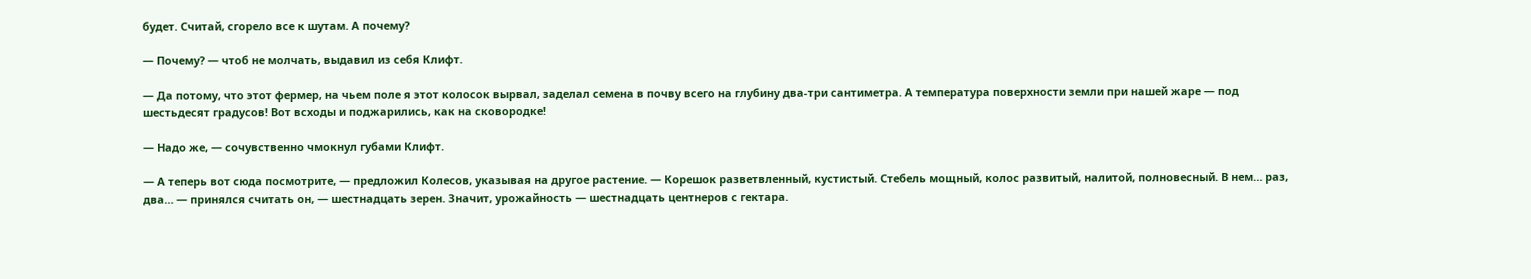будет. Считай, сгорело все к шутам. А почему?

— Почему? — чтоб не молчать, выдавил из себя Клифт.

— Да потому, что этот фермер, на чьем поле я этот колосок вырвал, заделал семена в почву всего на глубину два-три сантиметра. А температура поверхности земли при нашей жаре — под шестьдесят градусов! Вот всходы и поджарились, как на сковородке!

— Надо же, — сочувственно чмокнул губами Клифт.

— А теперь вот сюда посмотрите, — предложил Колесов, указывая на другое растение. — Корешок разветвленный, кустистый. Стебель мощный, колос развитый, налитой, полновесный. В нем… раз, два… — принялся считать он, — шестнадцать зерен. Значит, урожайность — шестнадцать центнеров с гектара.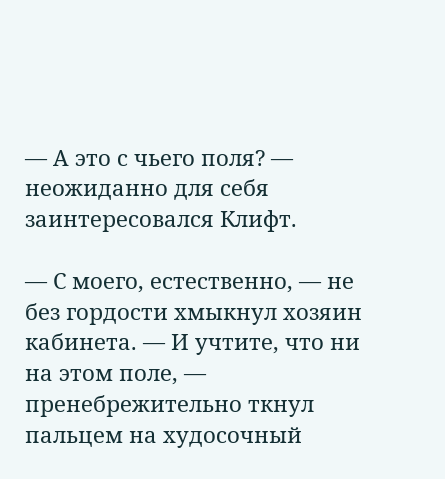— А это с чьего поля? — неожиданно для себя заинтересовался Клифт.

— С моего, естественно, — не без гордости хмыкнул хозяин кабинета. — И учтите, что ни на этом поле, — пренебрежительно ткнул пальцем на худосочный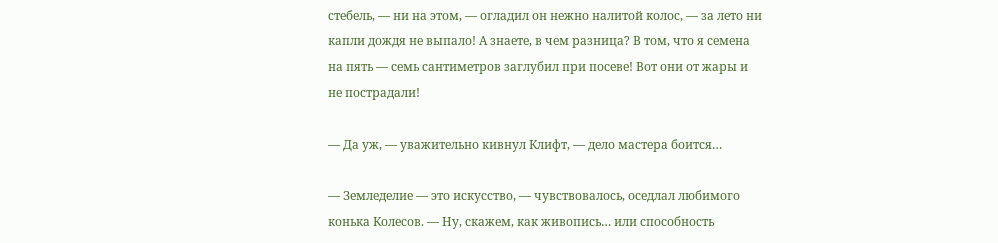стебель, — ни на этом, — огладил он нежно налитой колос, — за лето ни капли дождя не выпало! А знаете, в чем разница? В том, что я семена на пять — семь сантиметров заглубил при посеве! Вот они от жары и не пострадали!

— Да уж, — уважительно кивнул Клифт, — дело мастера боится…

— Земледелие — это искусство, — чувствовалось, оседлал любимого конька Колесов. — Ну, скажем, как живопись… или способность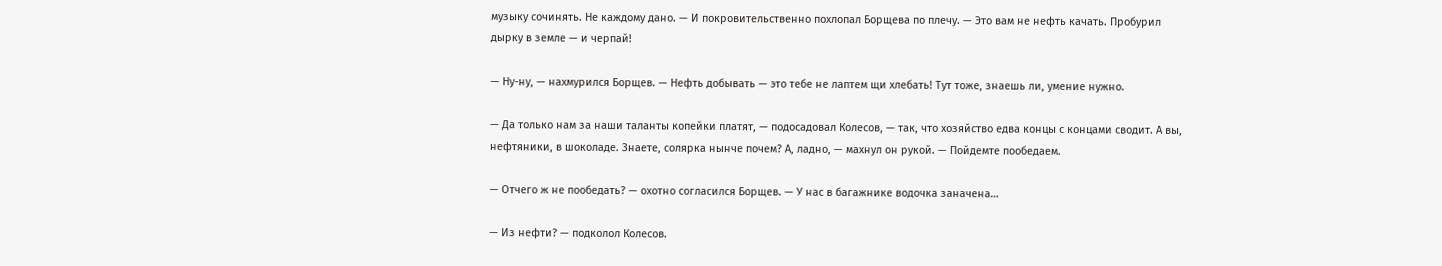музыку сочинять. Не каждому дано. — И покровительственно похлопал Борщева по плечу. — Это вам не нефть качать. Пробурил дырку в земле — и черпай!

— Ну-ну, — нахмурился Борщев. — Нефть добывать — это тебе не лаптем щи хлебать! Тут тоже, знаешь ли, умение нужно.

— Да только нам за наши таланты копейки платят, — подосадовал Колесов, — так, что хозяйство едва концы с концами сводит. А вы, нефтяники, в шоколаде. Знаете, солярка нынче почем? А, ладно, — махнул он рукой. — Пойдемте пообедаем.

— Отчего ж не пообедать? — охотно согласился Борщев. — У нас в багажнике водочка заначена…

— Из нефти? — подколол Колесов.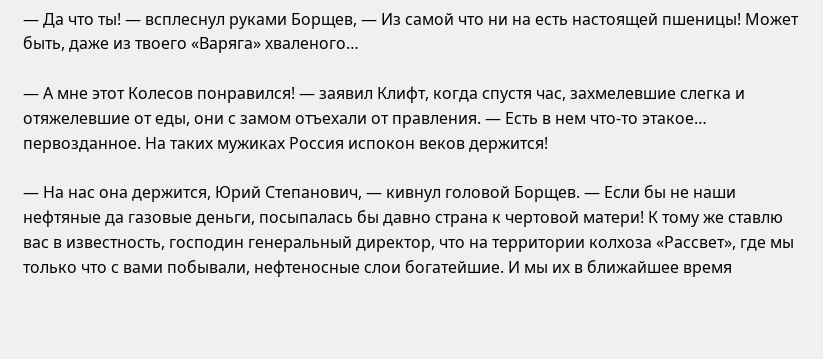— Да что ты! — всплеснул руками Борщев, — Из самой что ни на есть настоящей пшеницы! Может быть, даже из твоего «Варяга» хваленого…

— А мне этот Колесов понравился! — заявил Клифт, когда спустя час, захмелевшие слегка и отяжелевшие от еды, они с замом отъехали от правления. — Есть в нем что-то этакое… первозданное. На таких мужиках Россия испокон веков держится!

— На нас она держится, Юрий Степанович, — кивнул головой Борщев. — Если бы не наши нефтяные да газовые деньги, посыпалась бы давно страна к чертовой матери! К тому же ставлю вас в известность, господин генеральный директор, что на территории колхоза «Рассвет», где мы только что с вами побывали, нефтеносные слои богатейшие. И мы их в ближайшее время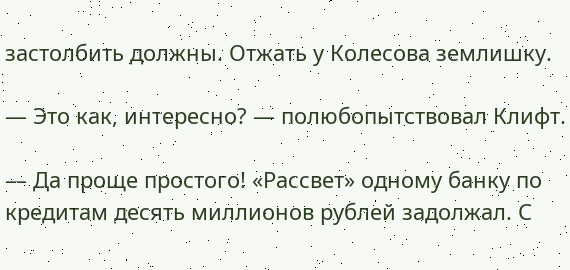застолбить должны. Отжать у Колесова землишку.

— Это как, интересно? — полюбопытствовал Клифт.

— Да проще простого! «Рассвет» одному банку по кредитам десять миллионов рублей задолжал. С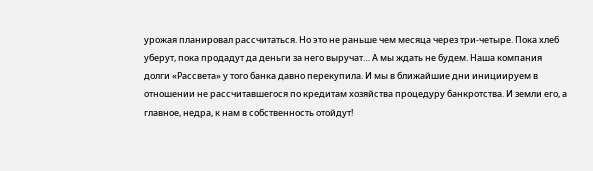урожая планировал рассчитаться. Но это не раньше чем месяца через три-четыре. Пока хлеб уберут, пока продадут да деньги за него выручат… А мы ждать не будем. Наша компания долги «Рассвета» у того банка давно перекупила. И мы в ближайшие дни инициируем в отношении не рассчитавшегося по кредитам хозяйства процедуру банкротства. И земли его, а главное, недра, к нам в собственность отойдут!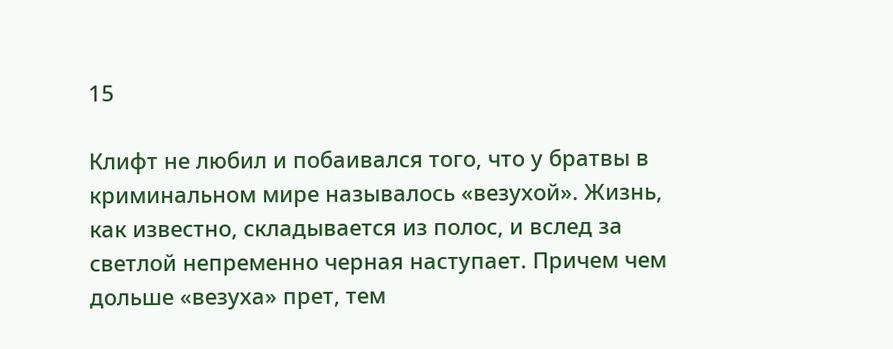15

Клифт не любил и побаивался того, что у братвы в криминальном мире называлось «везухой». Жизнь, как известно, складывается из полос, и вслед за светлой непременно черная наступает. Причем чем дольше «везуха» прет, тем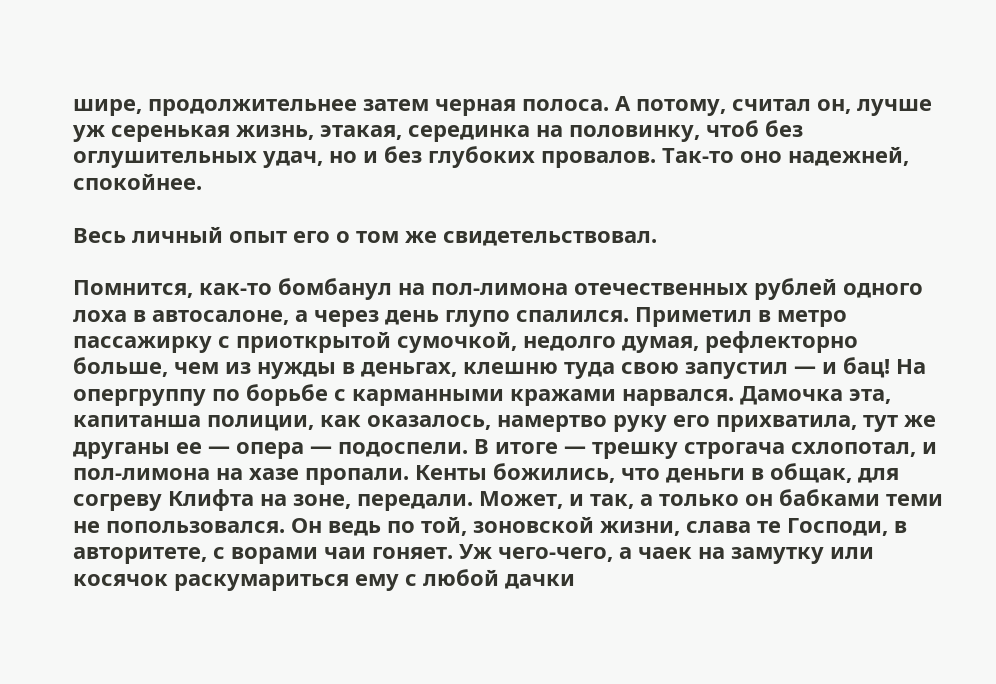шире, продолжительнее затем черная полоса. А потому, считал он, лучше уж серенькая жизнь, этакая, серединка на половинку, чтоб без оглушительных удач, но и без глубоких провалов. Так-то оно надежней, спокойнее.

Весь личный опыт его о том же свидетельствовал.

Помнится, как-то бомбанул на пол-лимона отечественных рублей одного лоха в автосалоне, а через день глупо спалился. Приметил в метро пассажирку с приоткрытой сумочкой, недолго думая, рефлекторно больше, чем из нужды в деньгах, клешню туда свою запустил — и бац! На опергруппу по борьбе с карманными кражами нарвался. Дамочка эта, капитанша полиции, как оказалось, намертво руку его прихватила, тут же друганы ее — опера — подоспели. В итоге — трешку строгача схлопотал, и пол-лимона на хазе пропали. Кенты божились, что деньги в общак, для согреву Клифта на зоне, передали. Может, и так, а только он бабками теми не попользовался. Он ведь по той, зоновской жизни, слава те Господи, в авторитете, с ворами чаи гоняет. Уж чего-чего, а чаек на замутку или косячок раскумариться ему с любой дачки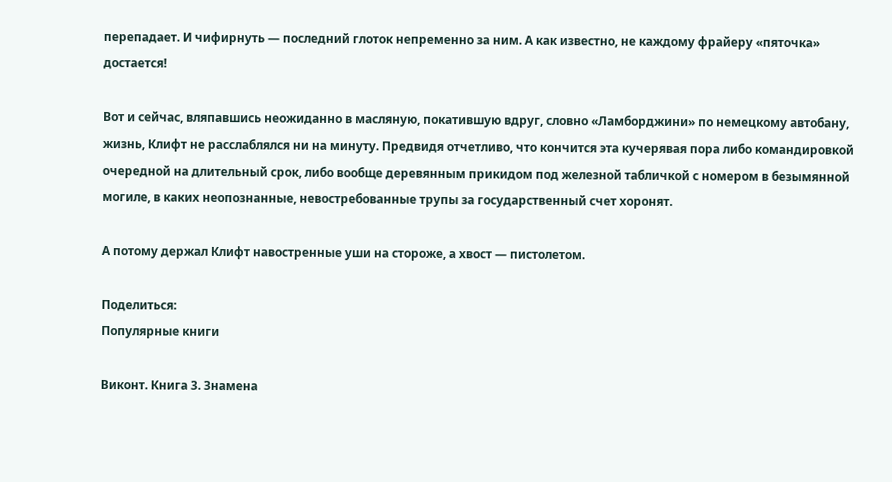перепадает. И чифирнуть — последний глоток непременно за ним. А как известно, не каждому фрайеру «пяточка» достается!

Вот и сейчас, вляпавшись неожиданно в масляную, покатившую вдруг, словно «Ламборджини» по немецкому автобану, жизнь, Клифт не расслаблялся ни на минуту. Предвидя отчетливо, что кончится эта кучерявая пора либо командировкой очередной на длительный срок, либо вообще деревянным прикидом под железной табличкой с номером в безымянной могиле, в каких неопознанные, невостребованные трупы за государственный счет хоронят.

А потому держал Клифт навостренные уши на стороже, а хвост — пистолетом.

Поделиться:
Популярные книги

Виконт. Книга 3. Знамена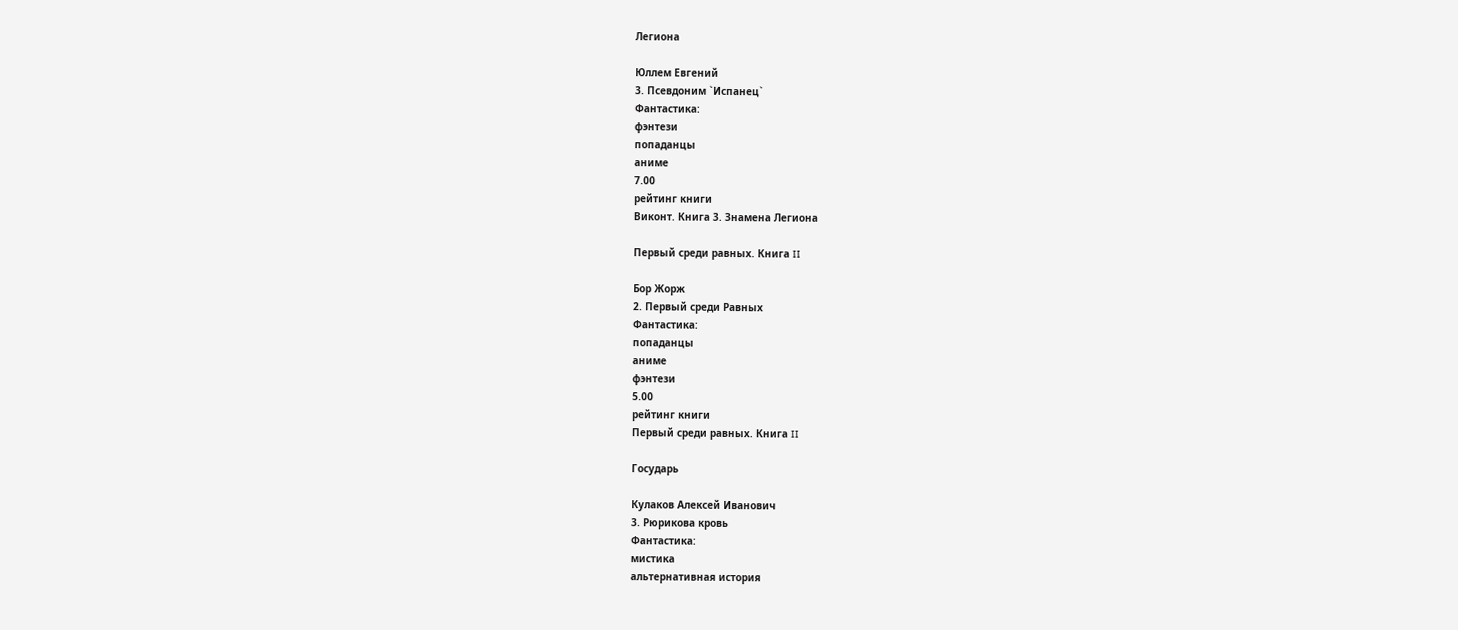Легиона

Юллем Евгений
3. Псевдоним `Испанец`
Фантастика:
фэнтези
попаданцы
аниме
7.00
рейтинг книги
Виконт. Книга 3. Знамена Легиона

Первый среди равных. Книга II

Бор Жорж
2. Первый среди Равных
Фантастика:
попаданцы
аниме
фэнтези
5.00
рейтинг книги
Первый среди равных. Книга II

Государь

Кулаков Алексей Иванович
3. Рюрикова кровь
Фантастика:
мистика
альтернативная история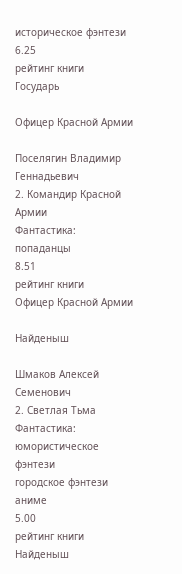историческое фэнтези
6.25
рейтинг книги
Государь

Офицер Красной Армии

Поселягин Владимир Геннадьевич
2. Командир Красной Армии
Фантастика:
попаданцы
8.51
рейтинг книги
Офицер Красной Армии

Найденыш

Шмаков Алексей Семенович
2. Светлая Тьма
Фантастика:
юмористическое фэнтези
городское фэнтези
аниме
5.00
рейтинг книги
Найденыш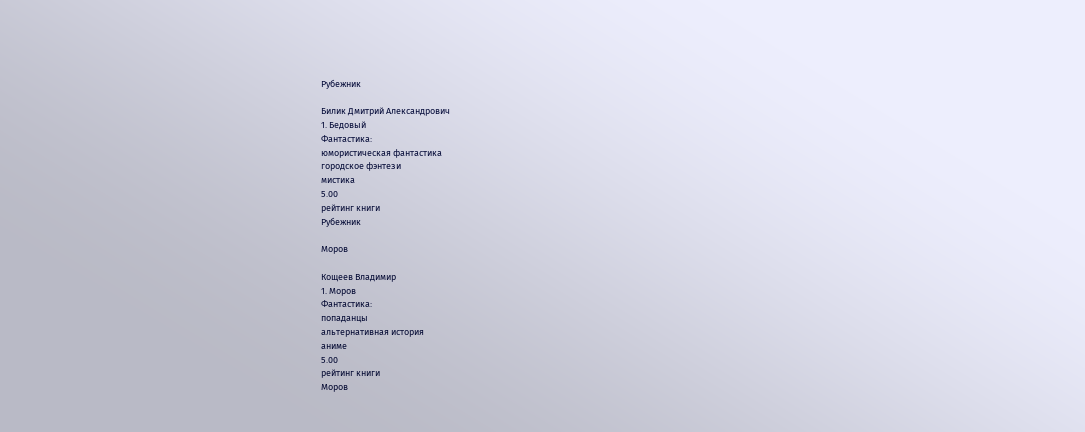Рубежник

Билик Дмитрий Александрович
1. Бедовый
Фантастика:
юмористическая фантастика
городское фэнтези
мистика
5.00
рейтинг книги
Рубежник

Моров

Кощеев Владимир
1. Моров
Фантастика:
попаданцы
альтернативная история
аниме
5.00
рейтинг книги
Моров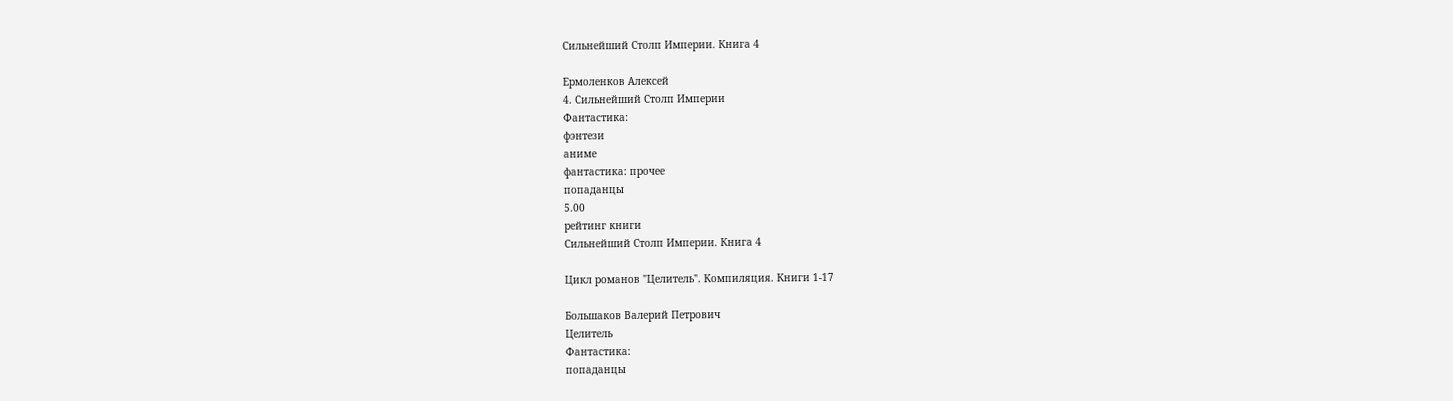Сильнейший Столп Империи. Книга 4

Ермоленков Алексей
4. Сильнейший Столп Империи
Фантастика:
фэнтези
аниме
фантастика: прочее
попаданцы
5.00
рейтинг книги
Сильнейший Столп Империи. Книга 4

Цикл романов "Целитель". Компиляция. Книги 1-17

Большаков Валерий Петрович
Целитель
Фантастика:
попаданцы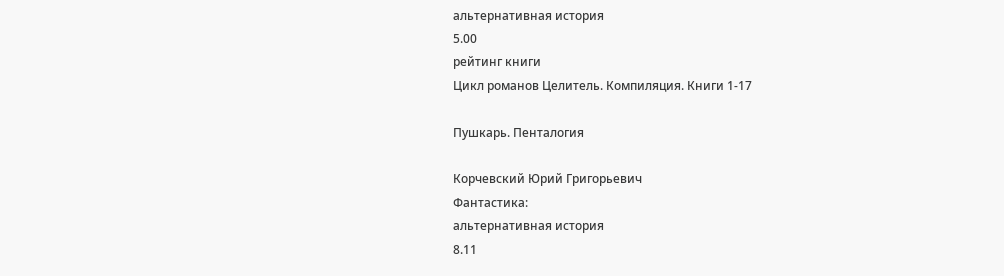альтернативная история
5.00
рейтинг книги
Цикл романов Целитель. Компиляция. Книги 1-17

Пушкарь. Пенталогия

Корчевский Юрий Григорьевич
Фантастика:
альтернативная история
8.11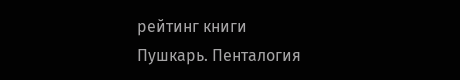рейтинг книги
Пушкарь. Пенталогия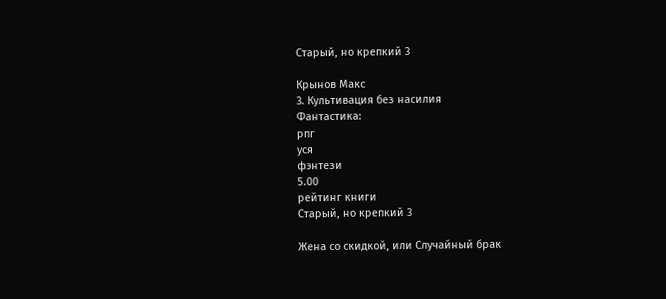Старый, но крепкий 3

Крынов Макс
3. Культивация без насилия
Фантастика:
рпг
уся
фэнтези
5.00
рейтинг книги
Старый, но крепкий 3

Жена со скидкой, или Случайный брак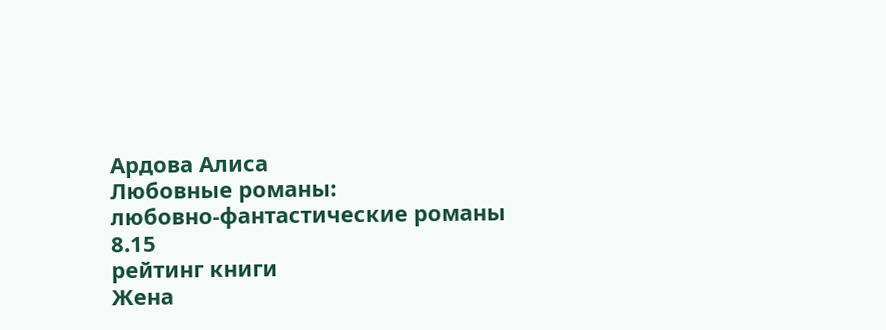Ардова Алиса
Любовные романы:
любовно-фантастические романы
8.15
рейтинг книги
Жена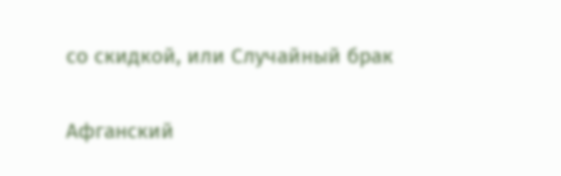со скидкой, или Случайный брак

Афганский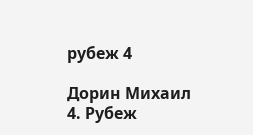рубеж 4

Дорин Михаил
4. Рубеж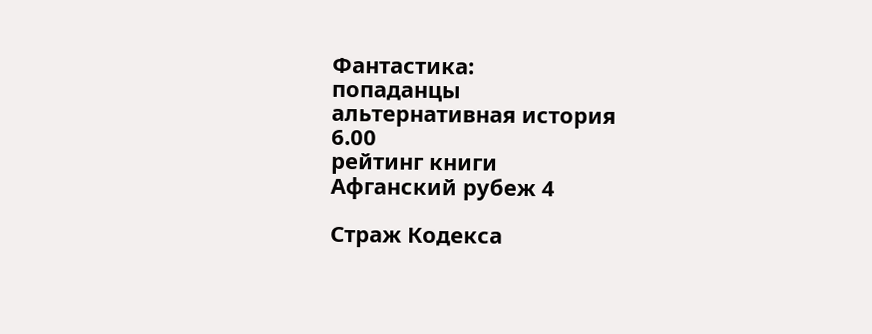Фантастика:
попаданцы
альтернативная история
6.00
рейтинг книги
Афганский рубеж 4

Страж Кодекса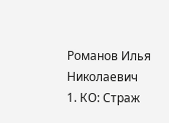Романов Илья Николаевич
1. КО: Страж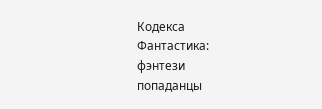Кодекса
Фантастика:
фэнтези
попаданцы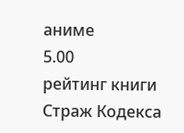аниме
5.00
рейтинг книги
Страж Кодекса